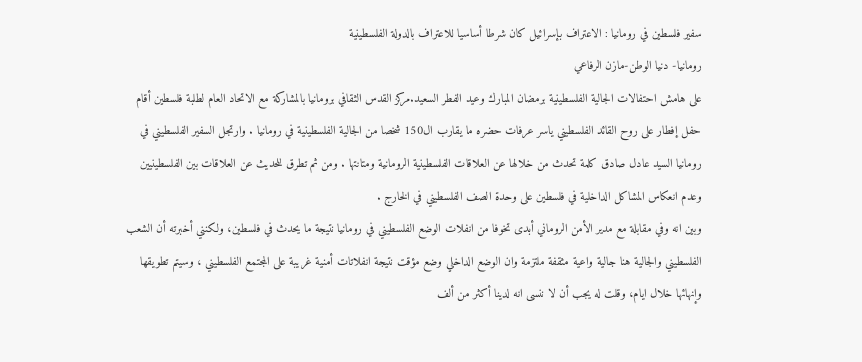سفير فلسطين في رومانيا : الاعتراف بإسرائيل كان شرطا أساسيا للاعتراف بالدولة الفلسطينية
رومانيا- دنيا الوطن-مازن الرفاعي
على هامش احتفالات الجالية الفلسطينية برمضان المبارك وعيد الفطر السعيد.مركز القدس الثقافي برومانيا بالمشاركة مع الاتحاد العام لطلبة فلسطين أقام حفل إفطار على روح القائد الفلسطيني ياسر عرفات حضره ما يقارب ال150 شخصا من الجالية الفلسطينية في رومانيا . وارتجل السفير الفلسطيني في رومانيا السيد عادل صادق كلمة تحدث من خلالها عن العلاقات الفلسطينية الرومانية ومتانتها . ومن ثم تطرق للحديث عن العلاقات بين الفلسطينيين وعدم انعكاس المشاكل الداخلية في فلسطين على وحدة الصف الفلسطيني في الخارج .
وبين انه وفي مقابلة مع مدير الأمن الروماني أبدى تخوفا من انفلات الوضع الفلسطيني في رومانيا نتيجة ما يحدث في فلسطين، ولكنني أخبرته أن الشعب الفلسطيني والجالية هنا جالية واعية مثقفة ملتزمة وان الوضع الداخلي وضع مؤقت نتيجة انفلاتات أمنية غريبة على المجتمع الفلسطيني ، وسيتم تطويقها وإنهائها خلال ايام، وقلت له يجب أن لا ننسى انه لدينا أكثر من ألف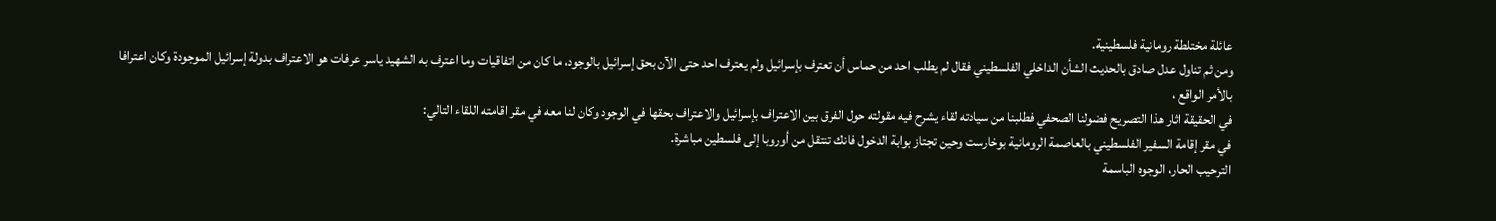عائلة مختلطة رومانية فلسطينية.
ومن ثم تناول عدل صادق بالحديث الشأن الداخلي الفلسطيني فقال لم يطلب احد من حماس أن تعترف بإسرائيل ولم يعترف احد حتى الآن بحق إسرائيل بالوجود، ما كان من اتفاقيات وما اعترف به الشهيد ياسر عرفات هو الاعتراف بدولة إسرائيل الموجودة وكان اعترافا بالأمر الواقع ،
في الحقيقة اثار هذا التصريح فضولنا الصحفي فطلبنا من سيادته لقاء يشرح فيه مقولته حول الفرق بين الاعتراف بإسرائيل والاعتراف بحقها في الوجود وكان لنا معه في مقر اقامته اللقاء التالي:
في مقر إقامة السفير الفلسطيني بالعاصمة الرومانية بوخارست وحين تجتاز بوابة الدخول فانك تنتقل من أوروبا إلى فلسطين مباشرة.
الترحيب الحار، الوجوه الباسمة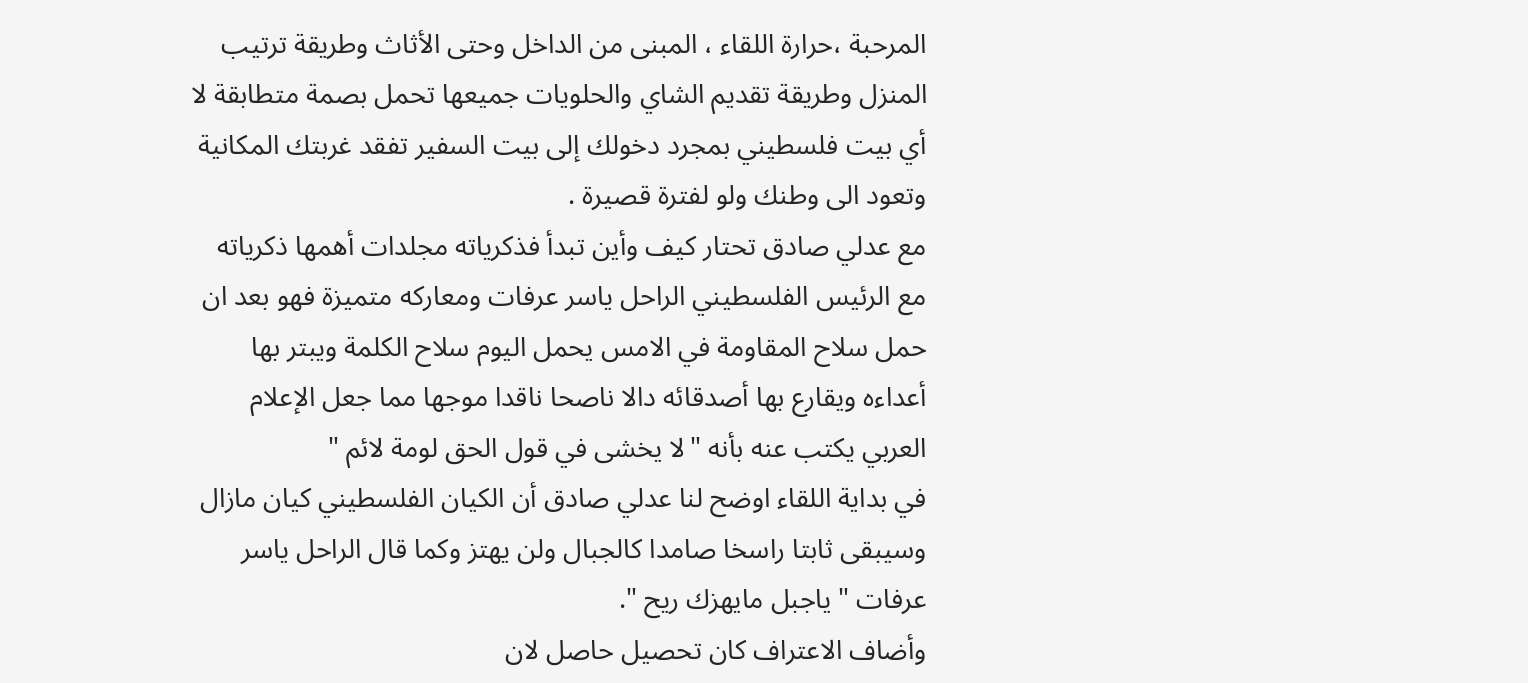المرحبة ،حرارة اللقاء ، المبنى من الداخل وحتى الأثاث وطريقة ترتيب المنزل وطريقة تقديم الشاي والحلويات جميعها تحمل بصمة متطابقة لا أي بيت فلسطيني بمجرد دخولك إلى بيت السفير تفقد غربتك المكانية وتعود الى وطنك ولو لفترة قصيرة .
مع عدلي صادق تحتار كيف وأين تبدأ فذكرياته مجلدات أهمها ذكرياته مع الرئيس الفلسطيني الراحل ياسر عرفات ومعاركه متميزة فهو بعد ان حمل سلاح المقاومة في الامس يحمل اليوم سلاح الكلمة ويبتر بها أعداءه ويقارع بها أصدقائه دالا ناصحا ناقدا موجها مما جعل الإعلام العربي يكتب عنه بأنه "لا يخشى في قول الحق لومة لائم "
في بداية اللقاء اوضح لنا عدلي صادق أن الكيان الفلسطيني كيان مازال وسيبقى ثابتا راسخا صامدا كالجبال ولن يهتز وكما قال الراحل ياسر عرفات " ياجبل مايهزك ريح ".
وأضاف الاعتراف كان تحصيل حاصل لان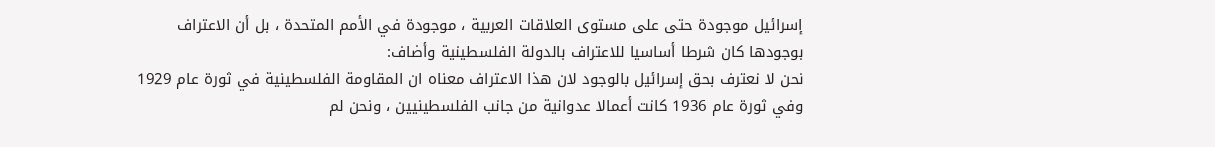إسرائيل موجودة حتى على مستوى العلاقات العربية ، موجودة في الأمم المتحدة ، بل أن الاعتراف بوجودها كان شرطا أساسيا للاعتراف بالدولة الفلسطينية وأضاف:
نحن لا نعترف بحق إسرائيل بالوجود لان هذا الاعتراف معناه ان المقاومة الفلسطينية في ثورة عام 1929 وفي ثورة عام 1936 كانت أعمالا عدوانية من جانب الفلسطينيين ، ونحن لم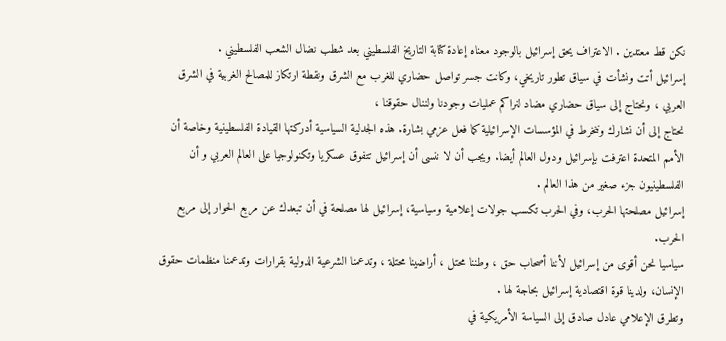نكن قط معتدين . الاعتراف يحق إسرائيل بالوجود معناه إعادة كتابة التاريخ الفلسطيني بعد شطب نضال الشعب الفلسطيني .
إسرائيل أتت ونشأت في سياق تطور تاريخي، وكانت جسر تواصل حضاري للغرب مع الشرق ونقطة ارتكاز للمصالح الغربية في الشرق العربي ، ونحتاج إلى سياق حضاري مضاد لنراكم عمليات وجودنا ولننال حقوقنا ،
نحتاج إلى أن نشارك وننخرط في المؤسسات الإسرائيلية كما فعل عزمي بشارة. هذه الجدلية السياسية أدركتها القيادة الفلسطينية وخاصة أن
الأمم المتحدة اعترفت بإسرائيل ودول العالم أيضا. ويجب أن لا ننسى أن إسرائيل تتفوق عسكريا وتكنولوجيا على العالم العربي و أن الفلسطينيون جزء صغير من هذا العالم .
إسرائيل مصلحتها الحرب، وفي الحرب تكسب جولات إعلامية وسياسية، إسرائيل لها مصلحة في أن تبعدك عن مربع الحوار إلى مربع الحرب.
سياسيا نحن أقوى من إسرائيل لأننا أصحاب حق ، وطننا محتل ، أراضينا محتلة ، وتدعمنا الشرعية الدولية بقرارات وتدعمنا منظمات حقوق الإنسان، ولدينا قوة اقتصادية إسرائيل بحاجة لها .
وتطرق الإعلامي عادل صادق إلى السياسة الأمريكية في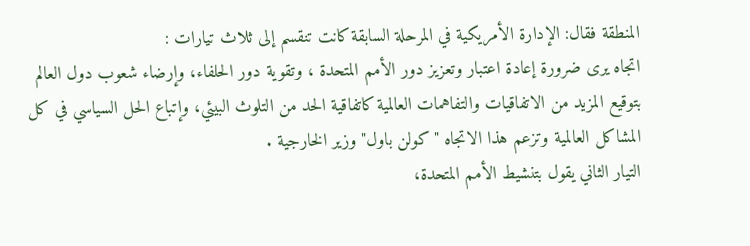المنطقة فقال: الإدارة الأمريكية في المرحلة السابقة كانت تنقسم إلى ثلاث تيارات :
اتجاه يرى ضرورة إعادة اعتبار وتعزيز دور الأمم المتحدة ، وتقوية دور الحلفاء، وإرضاء شعوب دول العالم بتوقيع المزيد من الاتفاقيات والتفاهمات العالمية كاتفاقية الحد من التلوث البيئي، وإتباع الحل السياسي في كل المشاكل العالمية وتزعم هذا الاتجاه "كولن باول" وزير الخارجية .
التيار الثاني يقول بتنشيط الأمم المتحدة،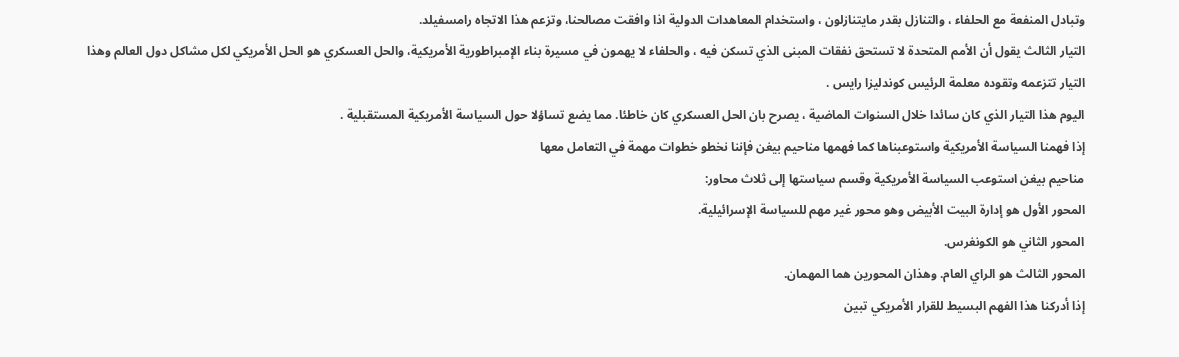وتبادل المنفعة مع الحلفاء ، والتنازل بقدر مايتنازلون ، واستخدام المعاهدات الدولية اذا وافقت مصالحنا، وتزعم هذا الاتجاه رامسفيلد.
التيار الثالث يقول أن الأمم المتحدة لا تستحق نفقات المبنى الذي تسكن فيه ، والحلفاء لا يهمون في مسيرة بناء الإمبراطورية الأمريكية، والحل العسكري هو الحل الأمريكي لكل مشاكل دول العالم وهذا التيار تتزعمه وتقوده معلمة الرئيس كوندليزا رايس .
اليوم هذا التيار الذي كان سائدا خلال السنوات الماضية ، يصرح بان الحل العسكري كان خاطئا. مما يضع تساؤلا حول السياسة الأمريكية المستقبلية .
إذا فهمنا السياسة الأمريكية واستوعبناها كما فهمها مناحيم بيغن فإننا نخطو خطوات مهمة في التعامل معها
مناحيم بيغن استوعب السياسة الأمريكية وقسم سياستها إلى ثلاث محاور:
المحور الأول هو إدارة البيت الأبيض وهو محور غير مهم للسياسة الإسرائيلية.
المحور الثاني هو الكونغرس.
المحور الثالث هو الراي العام. وهذان المحورين هما المهمان.
إذا أدركنا هذا الفهم البسيط للقرار الأمريكي تبين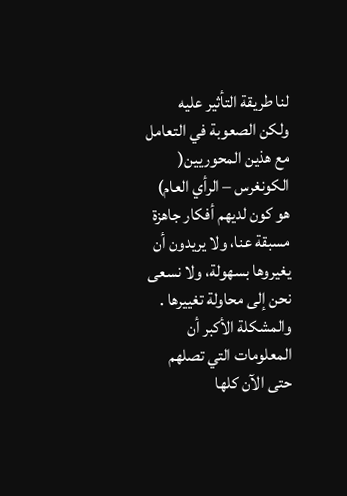لنا طريقة التأثير عليه
ولكن الصعوبة في التعامل مع هذين المحوريين( الكونغرس – الرأي العام) هو كون لديهم أفكار جاهزة مسبقة عنا، ولا يريدون أن يغيروها بسهولة، ولا نسعى نحن إلى محاولة تغييرها .
والمشكلة الأكبر أن المعلومات التي تصلهم حتى الآن كلها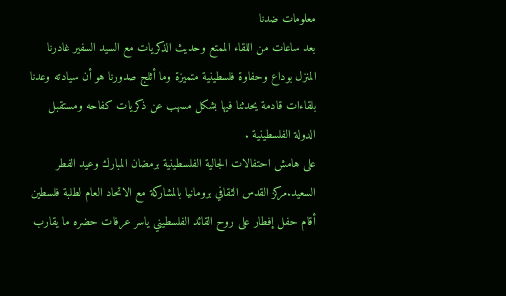معلومات ضدنا
بعد ساعات من اللقاء الممتع وحديث الذكريات مع السيد السفير غادرنا المنزل بوداع وحفاوة فلسطينية متميزة وما أثلج صدورنا هو أن سيادته وعدنا بلقاءات قادمة يحدثنا فيها بشكل مسهب عن ذكريات كفاحه ومستقبل الدولة الفلسطينية .
على هامش احتفالات الجالية الفلسطينية برمضان المبارك وعيد الفطر السعيد.مركز القدس الثقافي برومانيا بالمشاركة مع الاتحاد العام لطلبة فلسطين أقام حفل إفطار على روح القائد الفلسطيني ياسر عرفات حضره ما يقارب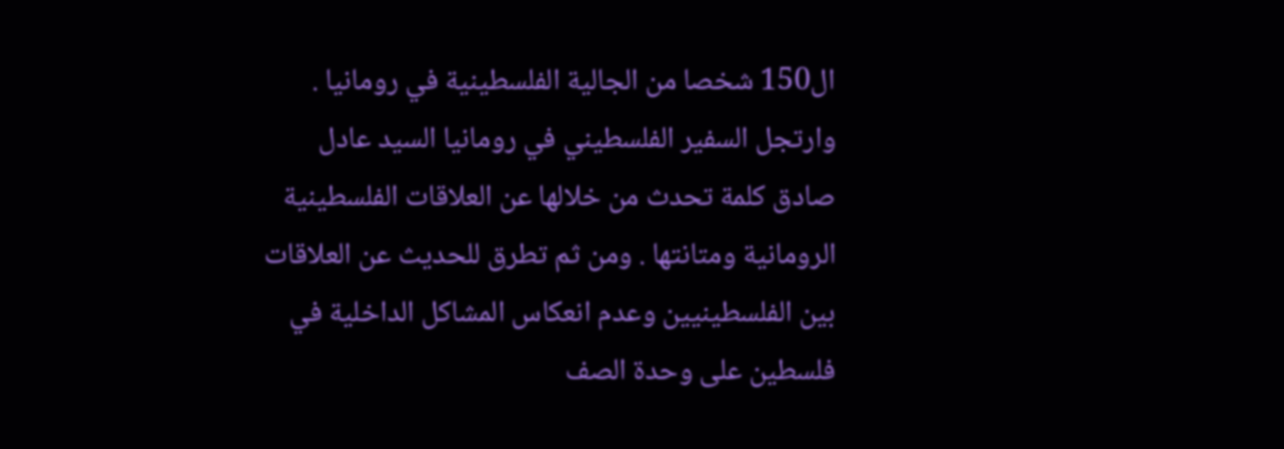ال150 شخصا من الجالية الفلسطينية في رومانيا . وارتجل السفير الفلسطيني في رومانيا السيد عادل صادق كلمة تحدث من خلالها عن العلاقات الفلسطينية الرومانية ومتانتها . ومن ثم تطرق للحديث عن العلاقات بين الفلسطينيين وعدم انعكاس المشاكل الداخلية في فلسطين على وحدة الصف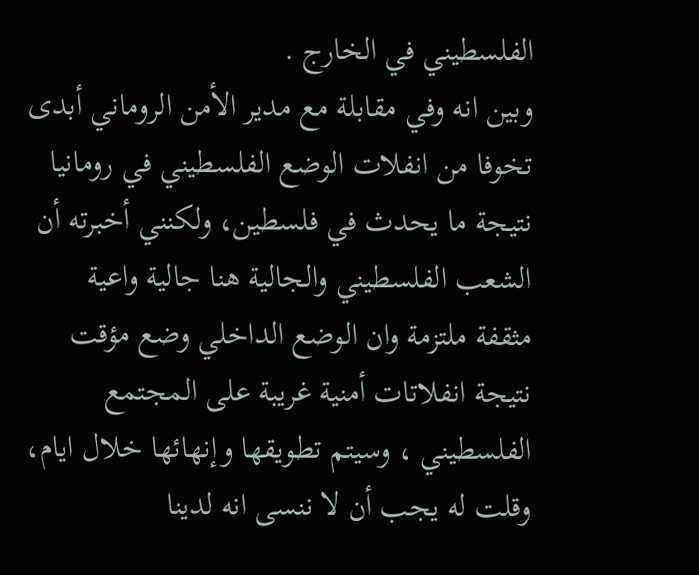الفلسطيني في الخارج .
وبين انه وفي مقابلة مع مدير الأمن الروماني أبدى تخوفا من انفلات الوضع الفلسطيني في رومانيا نتيجة ما يحدث في فلسطين، ولكنني أخبرته أن الشعب الفلسطيني والجالية هنا جالية واعية مثقفة ملتزمة وان الوضع الداخلي وضع مؤقت نتيجة انفلاتات أمنية غريبة على المجتمع الفلسطيني ، وسيتم تطويقها وإنهائها خلال ايام، وقلت له يجب أن لا ننسى انه لدينا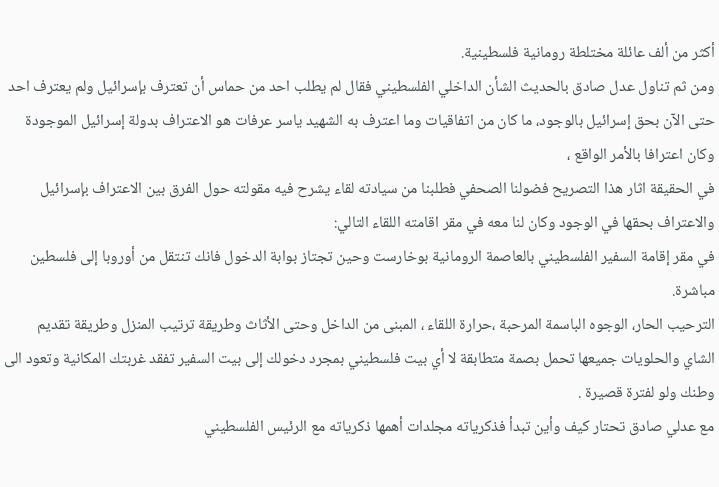أكثر من ألف عائلة مختلطة رومانية فلسطينية.
ومن ثم تناول عدل صادق بالحديث الشأن الداخلي الفلسطيني فقال لم يطلب احد من حماس أن تعترف بإسرائيل ولم يعترف احد حتى الآن بحق إسرائيل بالوجود، ما كان من اتفاقيات وما اعترف به الشهيد ياسر عرفات هو الاعتراف بدولة إسرائيل الموجودة وكان اعترافا بالأمر الواقع ،
في الحقيقة اثار هذا التصريح فضولنا الصحفي فطلبنا من سيادته لقاء يشرح فيه مقولته حول الفرق بين الاعتراف بإسرائيل والاعتراف بحقها في الوجود وكان لنا معه في مقر اقامته اللقاء التالي:
في مقر إقامة السفير الفلسطيني بالعاصمة الرومانية بوخارست وحين تجتاز بوابة الدخول فانك تنتقل من أوروبا إلى فلسطين مباشرة.
الترحيب الحار، الوجوه الباسمة المرحبة ،حرارة اللقاء ، المبنى من الداخل وحتى الأثاث وطريقة ترتيب المنزل وطريقة تقديم الشاي والحلويات جميعها تحمل بصمة متطابقة لا أي بيت فلسطيني بمجرد دخولك إلى بيت السفير تفقد غربتك المكانية وتعود الى وطنك ولو لفترة قصيرة .
مع عدلي صادق تحتار كيف وأين تبدأ فذكرياته مجلدات أهمها ذكرياته مع الرئيس الفلسطيني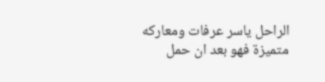الراحل ياسر عرفات ومعاركه متميزة فهو بعد ان حمل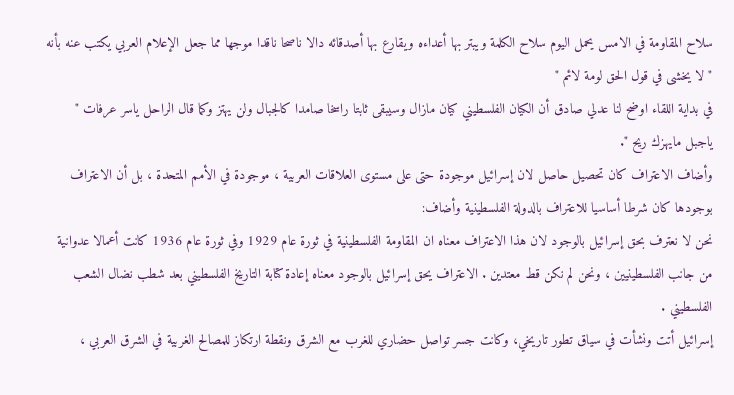سلاح المقاومة في الامس يحمل اليوم سلاح الكلمة ويبتر بها أعداءه ويقارع بها أصدقائه دالا ناصحا ناقدا موجها مما جعل الإعلام العربي يكتب عنه بأنه "لا يخشى في قول الحق لومة لائم "
في بداية اللقاء اوضح لنا عدلي صادق أن الكيان الفلسطيني كيان مازال وسيبقى ثابتا راسخا صامدا كالجبال ولن يهتز وكما قال الراحل ياسر عرفات " ياجبل مايهزك ريح ".
وأضاف الاعتراف كان تحصيل حاصل لان إسرائيل موجودة حتى على مستوى العلاقات العربية ، موجودة في الأمم المتحدة ، بل أن الاعتراف بوجودها كان شرطا أساسيا للاعتراف بالدولة الفلسطينية وأضاف:
نحن لا نعترف بحق إسرائيل بالوجود لان هذا الاعتراف معناه ان المقاومة الفلسطينية في ثورة عام 1929 وفي ثورة عام 1936 كانت أعمالا عدوانية من جانب الفلسطينيين ، ونحن لم نكن قط معتدين . الاعتراف يحق إسرائيل بالوجود معناه إعادة كتابة التاريخ الفلسطيني بعد شطب نضال الشعب الفلسطيني .
إسرائيل أتت ونشأت في سياق تطور تاريخي، وكانت جسر تواصل حضاري للغرب مع الشرق ونقطة ارتكاز للمصالح الغربية في الشرق العربي ،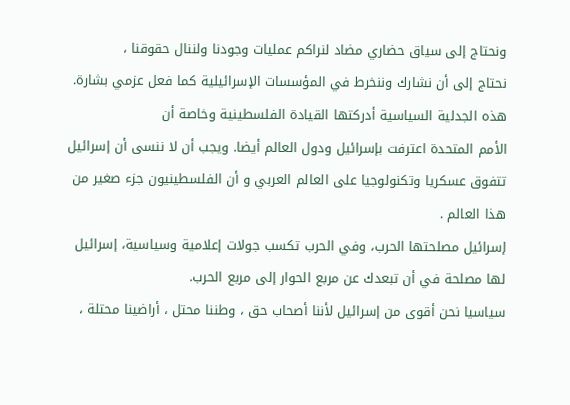ونحتاج إلى سياق حضاري مضاد لنراكم عمليات وجودنا ولننال حقوقنا ،
نحتاج إلى أن نشارك وننخرط في المؤسسات الإسرائيلية كما فعل عزمي بشارة. هذه الجدلية السياسية أدركتها القيادة الفلسطينية وخاصة أن
الأمم المتحدة اعترفت بإسرائيل ودول العالم أيضا. ويجب أن لا ننسى أن إسرائيل تتفوق عسكريا وتكنولوجيا على العالم العربي و أن الفلسطينيون جزء صغير من هذا العالم .
إسرائيل مصلحتها الحرب، وفي الحرب تكسب جولات إعلامية وسياسية، إسرائيل لها مصلحة في أن تبعدك عن مربع الحوار إلى مربع الحرب.
سياسيا نحن أقوى من إسرائيل لأننا أصحاب حق ، وطننا محتل ، أراضينا محتلة ،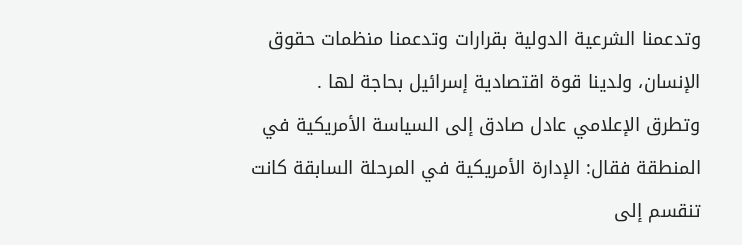وتدعمنا الشرعية الدولية بقرارات وتدعمنا منظمات حقوق الإنسان، ولدينا قوة اقتصادية إسرائيل بحاجة لها .
وتطرق الإعلامي عادل صادق إلى السياسة الأمريكية في المنطقة فقال: الإدارة الأمريكية في المرحلة السابقة كانت تنقسم إلى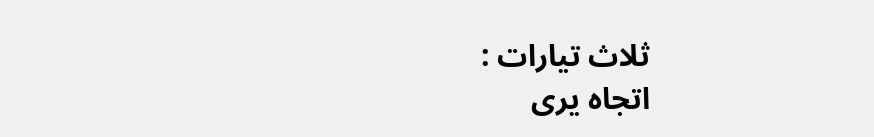ثلاث تيارات :
اتجاه يرى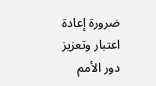ضرورة إعادة اعتبار وتعزيز دور الأمم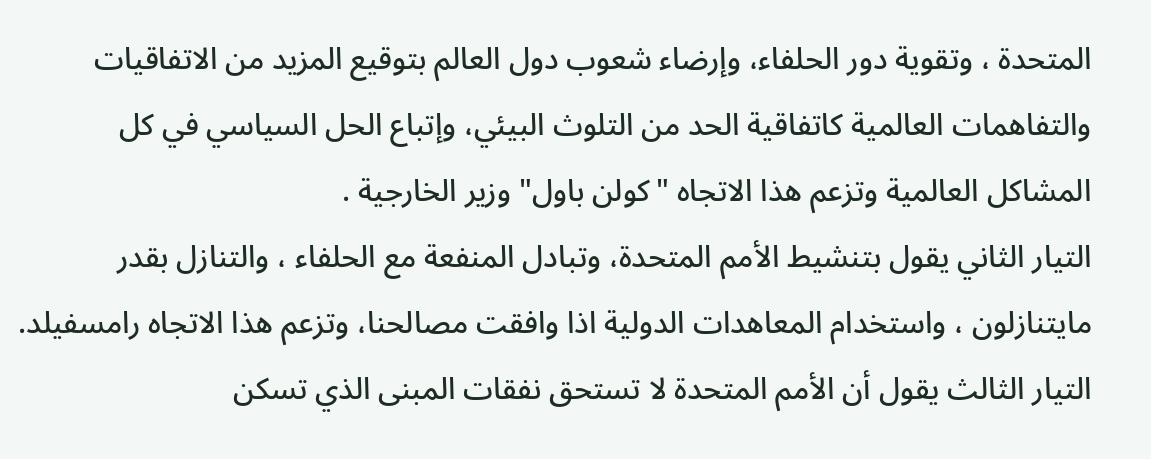المتحدة ، وتقوية دور الحلفاء، وإرضاء شعوب دول العالم بتوقيع المزيد من الاتفاقيات والتفاهمات العالمية كاتفاقية الحد من التلوث البيئي، وإتباع الحل السياسي في كل المشاكل العالمية وتزعم هذا الاتجاه "كولن باول" وزير الخارجية .
التيار الثاني يقول بتنشيط الأمم المتحدة، وتبادل المنفعة مع الحلفاء ، والتنازل بقدر مايتنازلون ، واستخدام المعاهدات الدولية اذا وافقت مصالحنا، وتزعم هذا الاتجاه رامسفيلد.
التيار الثالث يقول أن الأمم المتحدة لا تستحق نفقات المبنى الذي تسكن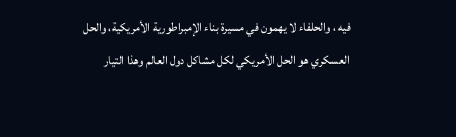فيه ، والحلفاء لا يهمون في مسيرة بناء الإمبراطورية الأمريكية، والحل العسكري هو الحل الأمريكي لكل مشاكل دول العالم وهذا التيار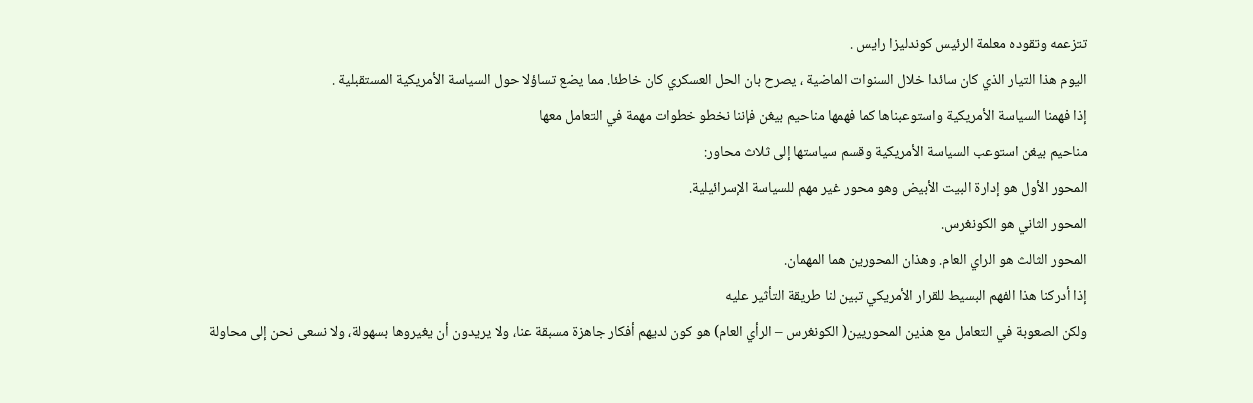تتزعمه وتقوده معلمة الرئيس كوندليزا رايس .
اليوم هذا التيار الذي كان سائدا خلال السنوات الماضية ، يصرح بان الحل العسكري كان خاطئا. مما يضع تساؤلا حول السياسة الأمريكية المستقبلية .
إذا فهمنا السياسة الأمريكية واستوعبناها كما فهمها مناحيم بيغن فإننا نخطو خطوات مهمة في التعامل معها
مناحيم بيغن استوعب السياسة الأمريكية وقسم سياستها إلى ثلاث محاور:
المحور الأول هو إدارة البيت الأبيض وهو محور غير مهم للسياسة الإسرائيلية.
المحور الثاني هو الكونغرس.
المحور الثالث هو الراي العام. وهذان المحورين هما المهمان.
إذا أدركنا هذا الفهم البسيط للقرار الأمريكي تبين لنا طريقة التأثير عليه
ولكن الصعوبة في التعامل مع هذين المحوريين( الكونغرس – الرأي العام) هو كون لديهم أفكار جاهزة مسبقة عنا، ولا يريدون أن يغيروها بسهولة، ولا نسعى نحن إلى محاولة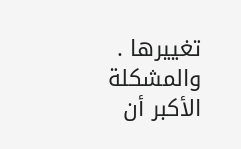تغييرها .
والمشكلة الأكبر أن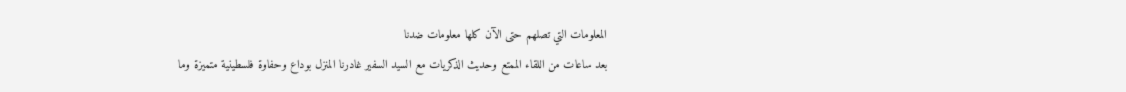المعلومات التي تصلهم حتى الآن كلها معلومات ضدنا
بعد ساعات من اللقاء الممتع وحديث الذكريات مع السيد السفير غادرنا المنزل بوداع وحفاوة فلسطينية متميزة وما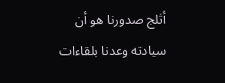أثلج صدورنا هو أن سيادته وعدنا بلقاءات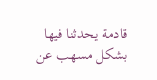قادمة يحدثنا فيها بشكل مسهب عن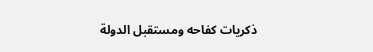ذكريات كفاحه ومستقبل الدولة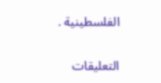الفلسطينية .

التعليقات